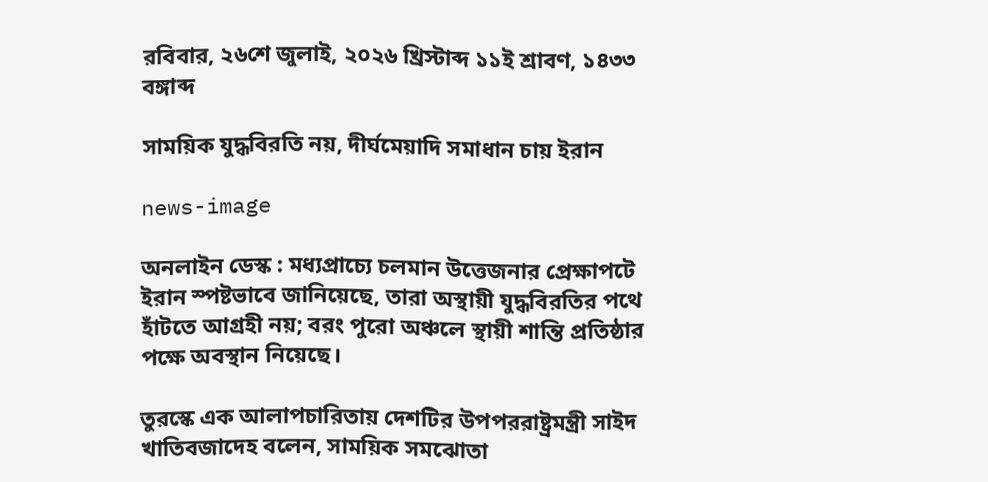রবিবার, ২৬শে জুলাই, ২০২৬ খ্রিস্টাব্দ ১১ই শ্রাবণ, ১৪৩৩ বঙ্গাব্দ

সাময়িক যুদ্ধবিরতি নয়, দীর্ঘমেয়াদি সমাধান চায় ইরান

news-image

অনলাইন ডেস্ক : মধ্যপ্রাচ্যে চলমান উত্তেজনার প্রেক্ষাপটে ইরান স্পষ্টভাবে জানিয়েছে, তারা অস্থায়ী যুদ্ধবিরতির পথে হাঁটতে আগ্রহী নয়; বরং পুরো অঞ্চলে স্থায়ী শান্তি প্রতিষ্ঠার পক্ষে অবস্থান নিয়েছে।

তুরস্কে এক আলাপচারিতায় দেশটির উপপররাষ্ট্রমন্ত্রী সাইদ খাতিবজাদেহ বলেন, সাময়িক সমঝোতা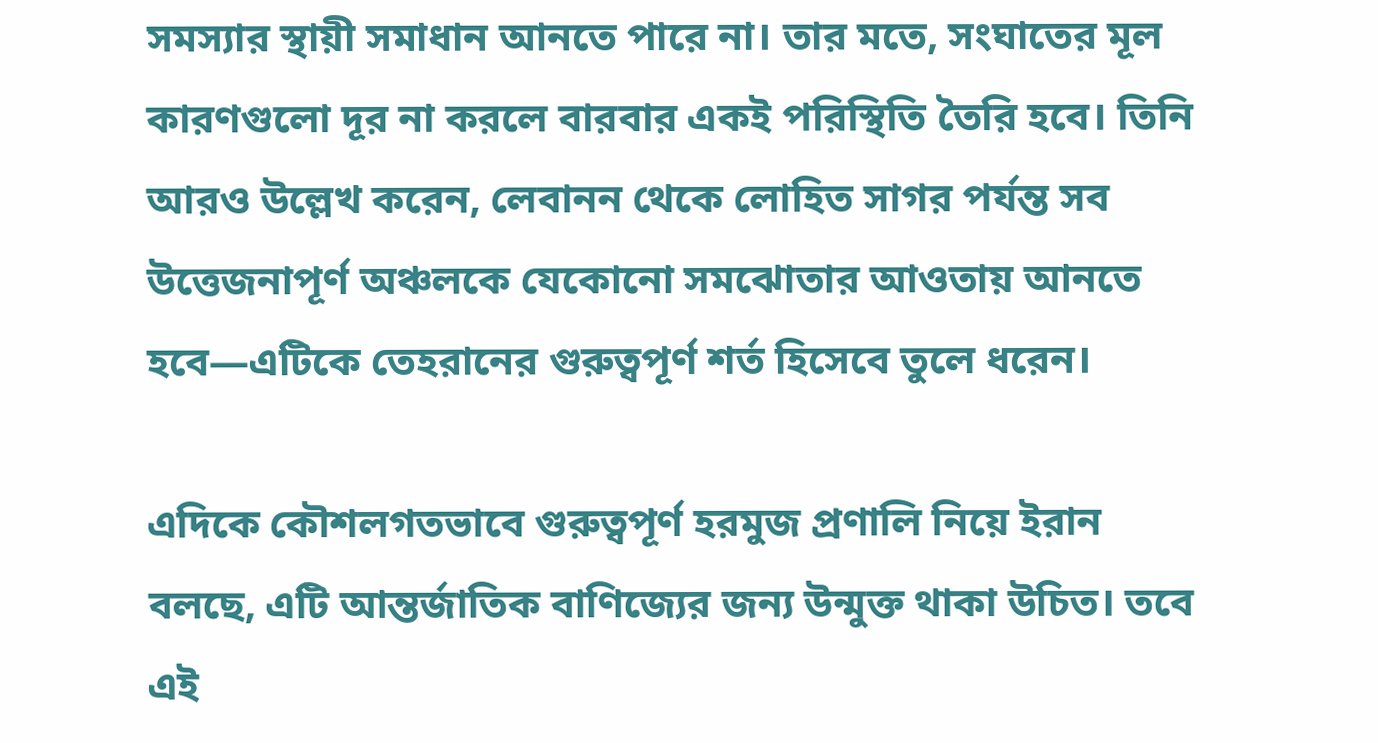সমস্যার স্থায়ী সমাধান আনতে পারে না। তার মতে, সংঘাতের মূল কারণগুলো দূর না করলে বারবার একই পরিস্থিতি তৈরি হবে। তিনি আরও উল্লেখ করেন, লেবানন থেকে লোহিত সাগর পর্যন্ত সব উত্তেজনাপূর্ণ অঞ্চলকে যেকোনো সমঝোতার আওতায় আনতে হবে—এটিকে তেহরানের গুরুত্বপূর্ণ শর্ত হিসেবে তুলে ধরেন।

এদিকে কৌশলগতভাবে গুরুত্বপূর্ণ হরমুজ প্রণালি নিয়ে ইরান বলছে, এটি আন্তর্জাতিক বাণিজ্যের জন্য উন্মুক্ত থাকা উচিত। তবে এই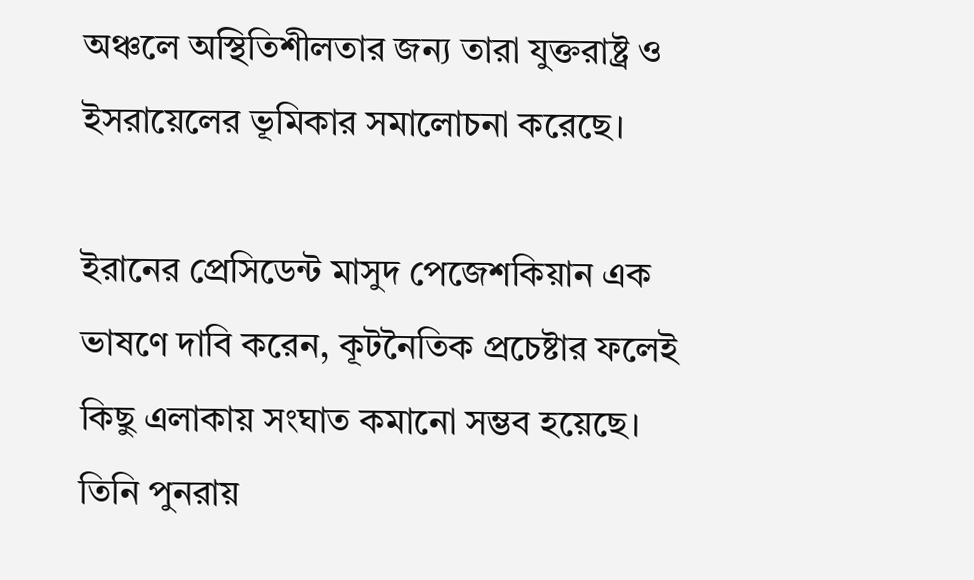অঞ্চলে অস্থিতিশীলতার জন্য তারা যুক্তরাষ্ট্র ও ইসরায়েলের ভূমিকার সমালোচনা করেছে।

ইরানের প্রেসিডেন্ট মাসুদ পেজেশকিয়ান এক ভাষণে দাবি করেন, কূটনৈতিক প্রচেষ্টার ফলেই কিছু এলাকায় সংঘাত কমানো সম্ভব হয়েছে। তিনি পুনরায়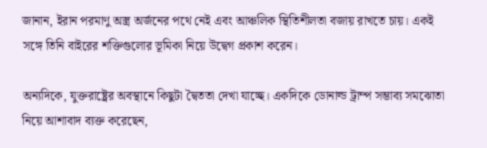জানান, ইরান পরমাণু অস্ত্র অর্জনের পথে নেই এবং আঞ্চলিক স্থিতিশীলতা বজায় রাখতে চায়। একই সঙ্গে তিনি বাইরের শক্তিগুলোর ভূমিকা নিয়ে উদ্বেগ প্রকাশ করেন।

অন্যদিকে, যুক্তরাষ্ট্রের অবস্থানে কিছুটা দ্বৈততা দেখা যাচ্ছে। একদিকে ডোনাল্ড ট্রাম্প সম্ভাব্য সমঝোতা নিয়ে আশাবাদ ব্যক্ত করেছেন,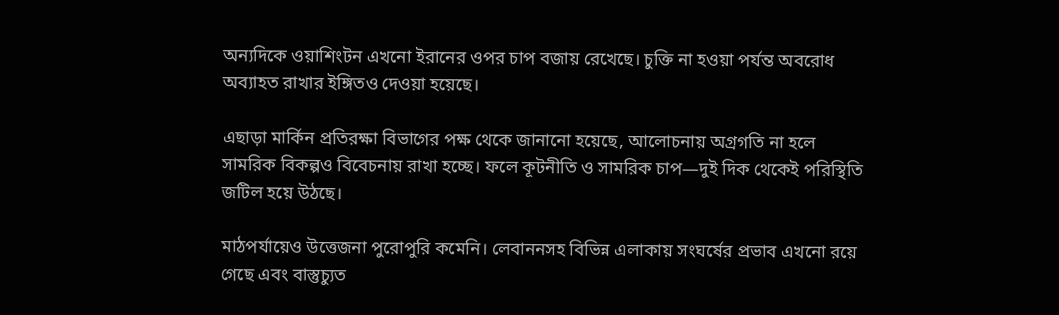অন্যদিকে ওয়াশিংটন এখনো ইরানের ওপর চাপ বজায় রেখেছে। চুক্তি না হওয়া পর্যন্ত অবরোধ অব্যাহত রাখার ইঙ্গিতও দেওয়া হয়েছে।

এছাড়া মার্কিন প্রতিরক্ষা বিভাগের পক্ষ থেকে জানানো হয়েছে, আলোচনায় অগ্রগতি না হলে সামরিক বিকল্পও বিবেচনায় রাখা হচ্ছে। ফলে কূটনীতি ও সামরিক চাপ—দুই দিক থেকেই পরিস্থিতি জটিল হয়ে উঠছে।

মাঠপর্যায়েও উত্তেজনা পুরোপুরি কমেনি। লেবাননসহ বিভিন্ন এলাকায় সংঘর্ষের প্রভাব এখনো রয়ে গেছে এবং বাস্তুচ্যুত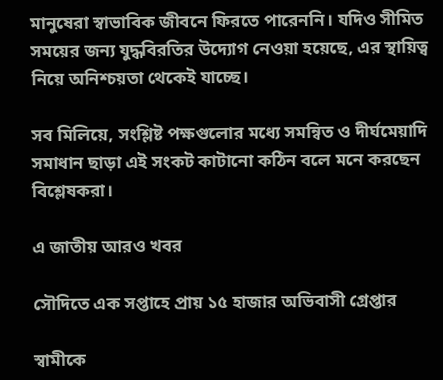মানুষেরা স্বাভাবিক জীবনে ফিরতে পারেননি। যদিও সীমিত সময়ের জন্য যুদ্ধবিরতির উদ্যোগ নেওয়া হয়েছে, এর স্থায়িত্ব নিয়ে অনিশ্চয়তা থেকেই যাচ্ছে।

সব মিলিয়ে, সংশ্লিষ্ট পক্ষগুলোর মধ্যে সমন্বিত ও দীর্ঘমেয়াদি সমাধান ছাড়া এই সংকট কাটানো কঠিন বলে মনে করছেন বিশ্লেষকরা।

এ জাতীয় আরও খবর

সৌদিতে এক সপ্তাহে প্রায় ১৫ হাজার অভিবাসী গ্রেপ্তার

স্বামীকে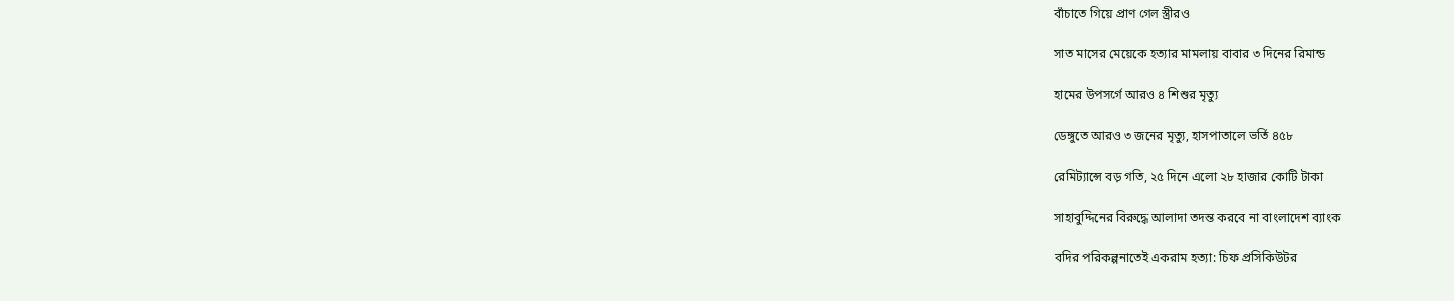বাঁচাতে গিয়ে প্রাণ গেল স্ত্রীরও

সাত মাসের মেয়েকে হত্যার মামলায় বাবার ৩ দিনের রিমান্ড

হামের উপসর্গে আরও ৪ শিশুর মৃত্যু

ডেঙ্গুতে আরও ৩ জনের মৃত্যু, হাসপাতালে ভর্তি ৪৫৮

রেমিট্যান্সে বড় গতি, ২৫ দিনে এলো ২৮ হাজার কোটি টাকা

সাহাবুদ্দিনের বিরুদ্ধে আলাদা তদন্ত করবে না বাংলাদেশ ব্যাংক

বদির পরিকল্পনাতেই একরাম হত্যা: চিফ প্রসিকিউটর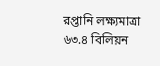রপ্তানি লক্ষ্যমাত্রা ৬৩.৪ বিলিয়ন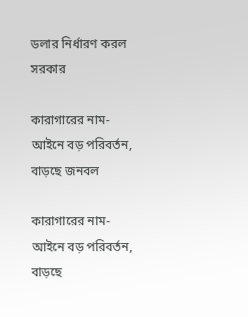ডলার নির্ধারণ করল সরকার

কারাগারের নাম-আইনে বড় পরিবর্তন, বাড়ছে জনবল

কারাগারের নাম-আইনে বড় পরিবর্তন, বাড়ছে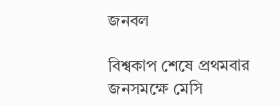জনবল

বিশ্বকাপ শেষে প্রথমবার জনসমক্ষে মেসি